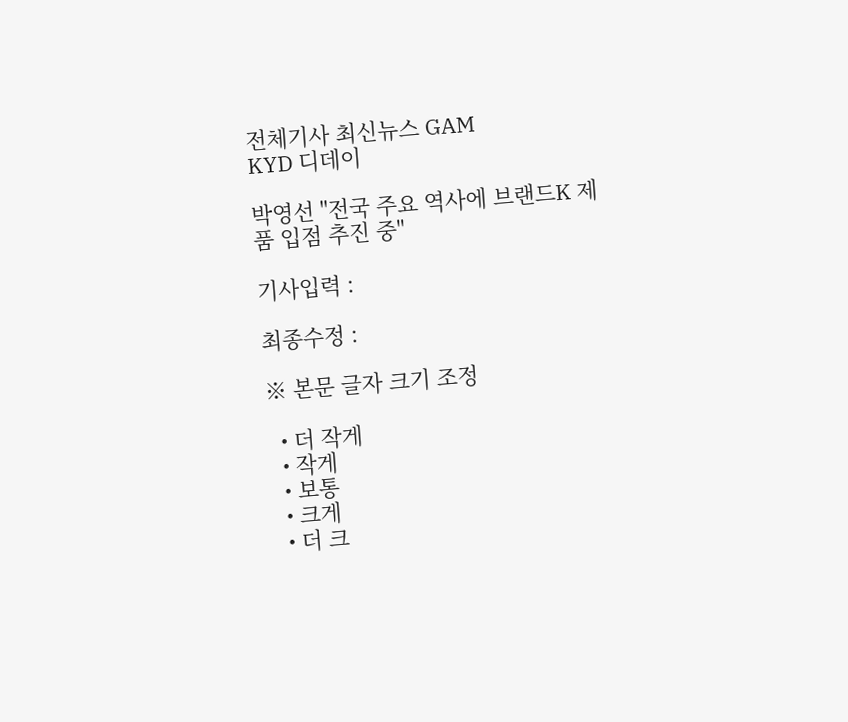전체기사 최신뉴스 GAM
KYD 디데이

박영선 "전국 주요 역사에 브랜드K 제품 입점 추진 중"

기사입력 :

최종수정 :

※ 본문 글자 크기 조정

  • 더 작게
  • 작게
  • 보통
  • 크게
  • 더 크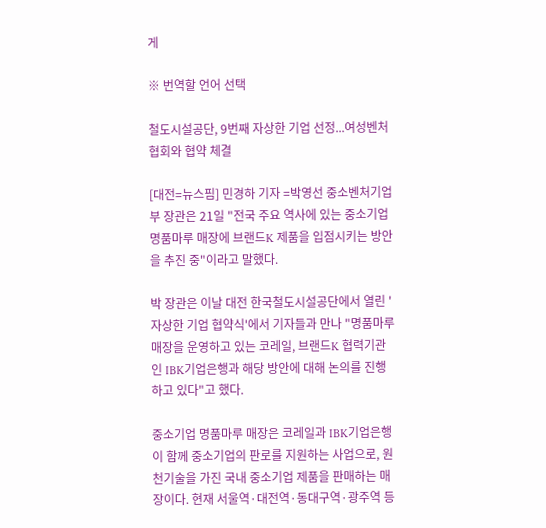게

※ 번역할 언어 선택

철도시설공단, 9번째 자상한 기업 선정...여성벤처협회와 협약 체결

[대전=뉴스핌] 민경하 기자 =박영선 중소벤처기업부 장관은 21일 "전국 주요 역사에 있는 중소기업 명품마루 매장에 브랜드K 제품을 입점시키는 방안을 추진 중"이라고 말했다.

박 장관은 이날 대전 한국철도시설공단에서 열린 '자상한 기업 협약식'에서 기자들과 만나 "명품마루 매장을 운영하고 있는 코레일, 브랜드K 협력기관인 IBK기업은행과 해당 방안에 대해 논의를 진행하고 있다"고 했다.

중소기업 명품마루 매장은 코레일과 IBK기업은행이 함께 중소기업의 판로를 지원하는 사업으로, 원천기술을 가진 국내 중소기업 제품을 판매하는 매장이다. 현재 서울역·대전역·동대구역·광주역 등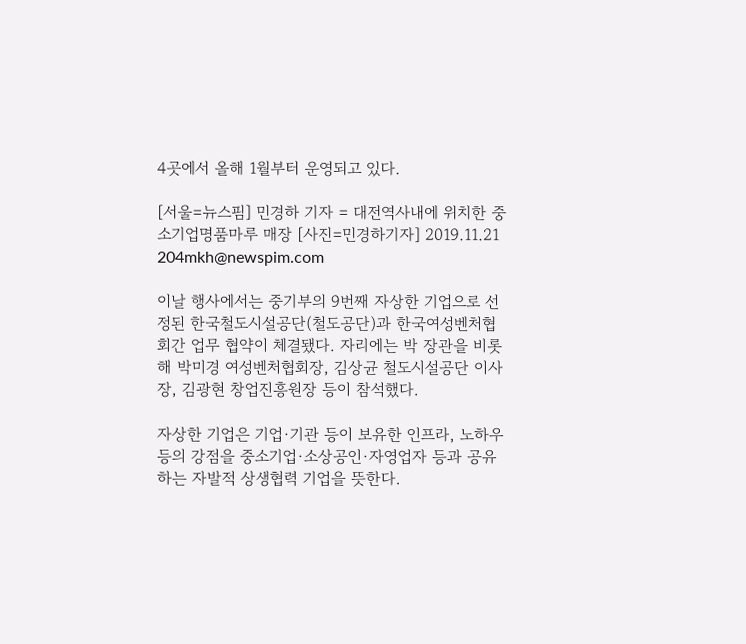4곳에서 올해 1월부터 운영되고 있다.

[서울=뉴스핌] 민경하 기자 = 대전역사내에 위치한 중소기업명품마루 매장 [사진=민경하기자] 2019.11.21 204mkh@newspim.com

이날 행사에서는 중기부의 9번째 자상한 기업으로 선정된 한국철도시설공단(철도공단)과 한국여성벤처협회간 업무 협약이 체결됐다. 자리에는 박 장관을 비롯해 박미경 여성벤처협회장, 김상균 철도시설공단 이사장, 김광현 창업진흥원장 등이 참석했다.

자상한 기업은 기업·기관 등이 보유한 인프라, 노하우 등의 강점을 중소기업·소상공인·자영업자 등과 공유하는 자발적 상생협력 기업을 뜻한다.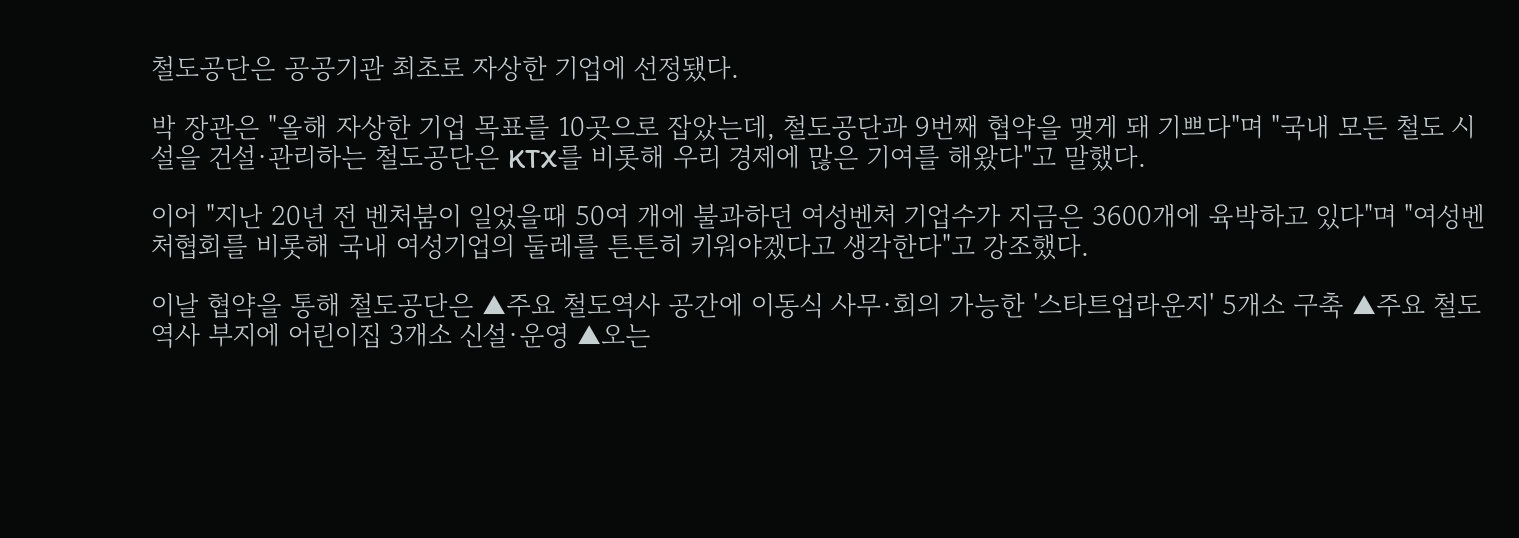철도공단은 공공기관 최초로 자상한 기업에 선정됐다.

박 장관은 "올해 자상한 기업 목표를 10곳으로 잡았는데, 철도공단과 9번째 협약을 맺게 돼 기쁘다"며 "국내 모든 철도 시설을 건설·관리하는 철도공단은 KTX를 비롯해 우리 경제에 많은 기여를 해왔다"고 말했다.

이어 "지난 20년 전 벤처붐이 일었을때 50여 개에 불과하던 여성벤처 기업수가 지금은 3600개에 육박하고 있다"며 "여성벤처협회를 비롯해 국내 여성기업의 둘레를 튼튼히 키워야겠다고 생각한다"고 강조했다.

이날 협약을 통해 철도공단은 ▲주요 철도역사 공간에 이동식 사무·회의 가능한 '스타트업라운지' 5개소 구축 ▲주요 철도역사 부지에 어린이집 3개소 신설·운영 ▲오는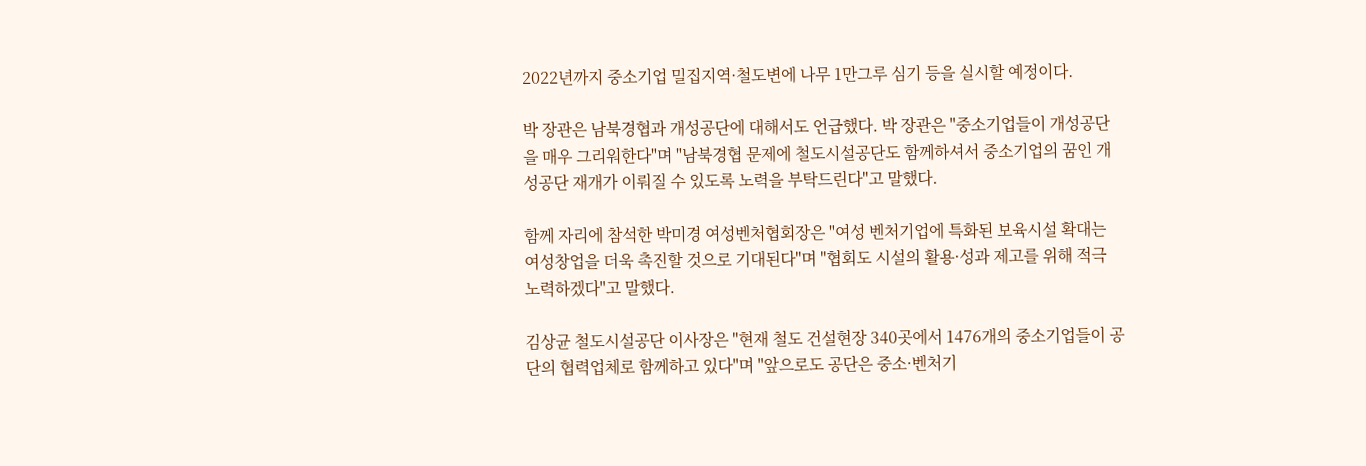2022년까지 중소기업 밀집지역·철도변에 나무 1만그루 심기 등을 실시할 예정이다.

박 장관은 남북경협과 개성공단에 대해서도 언급했다. 박 장관은 "중소기업들이 개성공단을 매우 그리워한다"며 "남북경협 문제에 철도시설공단도 함께하셔서 중소기업의 꿈인 개성공단 재개가 이뤄질 수 있도록 노력을 부탁드린다"고 말했다.

함께 자리에 참석한 박미경 여성벤처협회장은 "여성 벤처기업에 특화된 보육시설 확대는 여성창업을 더욱 촉진할 것으로 기대된다"며 "협회도 시설의 활용·성과 제고를 위해 적극 노력하겠다"고 말했다.

김상균 철도시설공단 이사장은 "현재 철도 건설현장 340곳에서 1476개의 중소기업들이 공단의 협력업체로 함께하고 있다"며 "앞으로도 공단은 중소·벤처기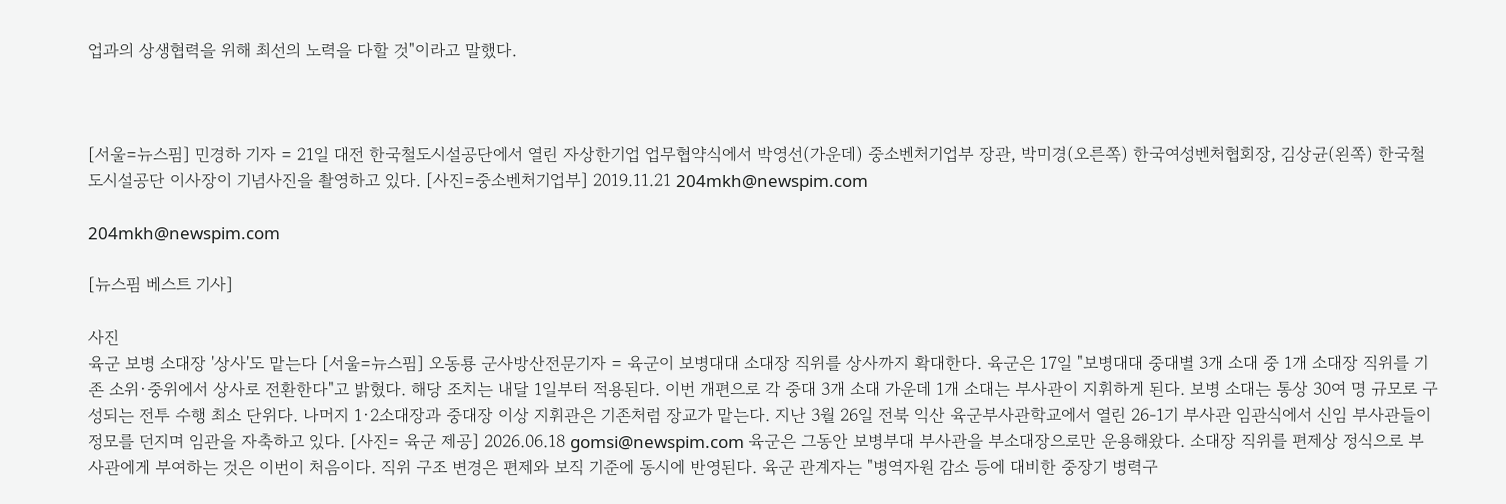업과의 상생협력을 위해 최선의 노력을 다할 것"이라고 말했다.



[서울=뉴스핌] 민경하 기자 = 21일 대전 한국철도시설공단에서 열린 자상한기업 업무협약식에서 박영선(가운데) 중소벤처기업부 장관, 박미경(오른쪽) 한국여성벤처협회장, 김상균(왼쪽) 한국철도시설공단 이사장이 기념사진을 촬영하고 있다. [사진=중소벤처기업부] 2019.11.21 204mkh@newspim.com

204mkh@newspim.com

[뉴스핌 베스트 기사]

사진
육군 보병 소대장 '상사'도 맡는다 [서울=뉴스핌] 오동룡 군사방산전문기자 = 육군이 보병대대 소대장 직위를 상사까지 확대한다. 육군은 17일 "보병대대 중대별 3개 소대 중 1개 소대장 직위를 기존 소위·중위에서 상사로 전환한다"고 밝혔다. 해당 조치는 내달 1일부터 적용된다. 이번 개편으로 각 중대 3개 소대 가운데 1개 소대는 부사관이 지휘하게 된다. 보병 소대는 통상 30여 명 규모로 구성되는 전투 수행 최소 단위다. 나머지 1·2소대장과 중대장 이상 지휘관은 기존처럼 장교가 맡는다. 지난 3월 26일 전북 익산 육군부사관학교에서 열린 26-1기 부사관 임관식에서 신임 부사관들이 정모를 던지며 임관을 자축하고 있다. [사진= 육군 제공] 2026.06.18 gomsi@newspim.com 육군은 그동안 보병부대 부사관을 부소대장으로만 운용해왔다. 소대장 직위를 편제상 정식으로 부사관에게 부여하는 것은 이번이 처음이다. 직위 구조 변경은 편제와 보직 기준에 동시에 반영된다. 육군 관계자는 "병역자원 감소 등에 대비한 중장기 병력구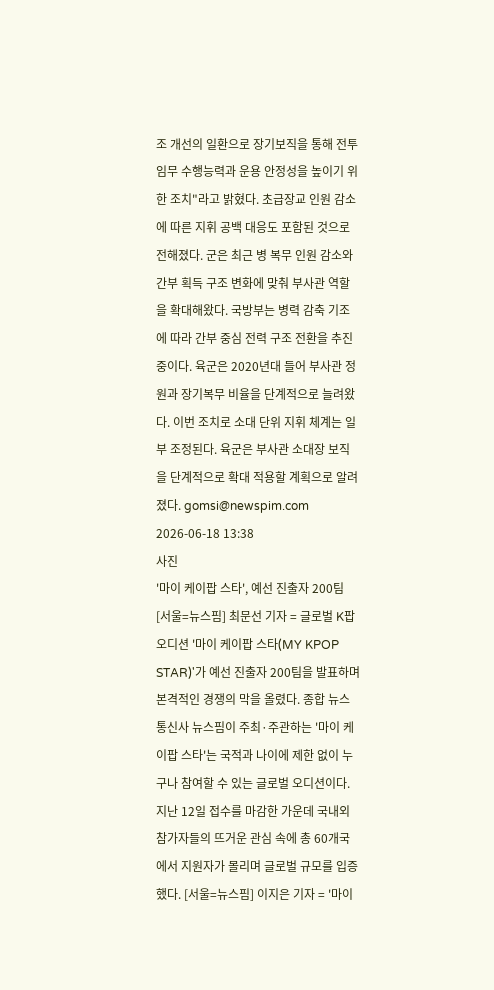조 개선의 일환으로 장기보직을 통해 전투임무 수행능력과 운용 안정성을 높이기 위한 조치"라고 밝혔다. 초급장교 인원 감소에 따른 지휘 공백 대응도 포함된 것으로 전해졌다. 군은 최근 병 복무 인원 감소와 간부 획득 구조 변화에 맞춰 부사관 역할을 확대해왔다. 국방부는 병력 감축 기조에 따라 간부 중심 전력 구조 전환을 추진 중이다. 육군은 2020년대 들어 부사관 정원과 장기복무 비율을 단계적으로 늘려왔다. 이번 조치로 소대 단위 지휘 체계는 일부 조정된다. 육군은 부사관 소대장 보직을 단계적으로 확대 적용할 계획으로 알려졌다. gomsi@newspim.com 2026-06-18 13:38
사진
'마이 케이팝 스타', 예선 진출자 200팀 [서울=뉴스핌] 최문선 기자 = 글로벌 K팝 오디션 '마이 케이팝 스타(MY KPOP STAR)'가 예선 진출자 200팀을 발표하며 본격적인 경쟁의 막을 올렸다. 종합 뉴스통신사 뉴스핌이 주최·주관하는 '마이 케이팝 스타'는 국적과 나이에 제한 없이 누구나 참여할 수 있는 글로벌 오디션이다. 지난 12일 접수를 마감한 가운데 국내외 참가자들의 뜨거운 관심 속에 총 60개국에서 지원자가 몰리며 글로벌 규모를 입증했다. [서울=뉴스핌] 이지은 기자 = '마이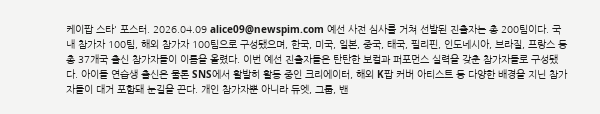케이팝 스타' 포스터. 2026.04.09 alice09@newspim.com 예선 사전 심사를 거쳐 선발된 진출자는 총 200팀이다. 국내 참가자 100팀, 해외 참가자 100팀으로 구성됐으며, 한국, 미국, 일본, 중국, 태국, 필리핀, 인도네시아, 브라질, 프랑스 등 총 37개국 출신 참가자들이 이름을 올렸다. 이번 예선 진출자들은 탄탄한 보컬과 퍼포먼스 실력을 갖춘 참가자들로 구성됐다. 아이돌 연습생 출신은 물론 SNS에서 활발히 활동 중인 크리에이터, 해외 K팝 커버 아티스트 등 다양한 배경을 지닌 참가자들이 대거 포함돼 눈길을 끈다. 개인 참가자뿐 아니라 듀엣, 그룹, 밴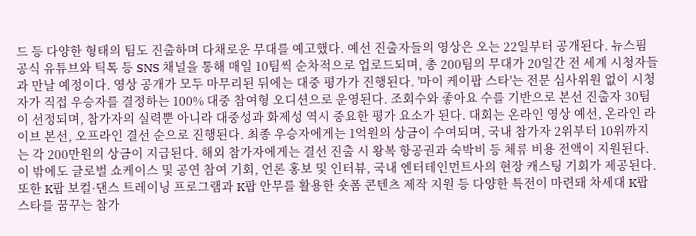드 등 다양한 형태의 팀도 진출하며 다채로운 무대를 예고했다. 예선 진출자들의 영상은 오는 22일부터 공개된다. 뉴스핌 공식 유튜브와 틱톡 등 SNS 채널을 통해 매일 10팀씩 순차적으로 업로드되며, 총 200팀의 무대가 20일간 전 세계 시청자들과 만날 예정이다. 영상 공개가 모두 마무리된 뒤에는 대중 평가가 진행된다. '마이 케이팝 스타'는 전문 심사위원 없이 시청자가 직접 우승자를 결정하는 100% 대중 참여형 오디션으로 운영된다. 조회수와 좋아요 수를 기반으로 본선 진출자 30팀이 선정되며, 참가자의 실력뿐 아니라 대중성과 화제성 역시 중요한 평가 요소가 된다. 대회는 온라인 영상 예선, 온라인 라이브 본선, 오프라인 결선 순으로 진행된다. 최종 우승자에게는 1억원의 상금이 수여되며, 국내 참가자 2위부터 10위까지는 각 200만원의 상금이 지급된다. 해외 참가자에게는 결선 진출 시 왕복 항공권과 숙박비 등 체류 비용 전액이 지원된다. 이 밖에도 글로벌 쇼케이스 및 공연 참여 기회, 언론 홍보 및 인터뷰, 국내 엔터테인먼트사의 현장 캐스팅 기회가 제공된다. 또한 K팝 보컬·댄스 트레이닝 프로그램과 K팝 안무를 활용한 숏폼 콘텐츠 제작 지원 등 다양한 특전이 마련돼 차세대 K팝 스타를 꿈꾸는 참가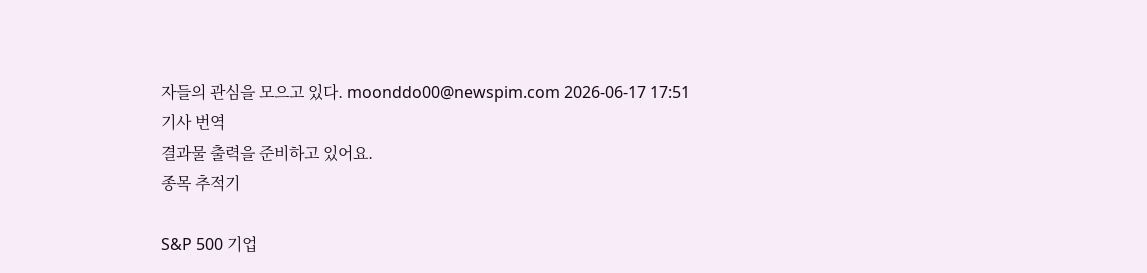자들의 관심을 모으고 있다. moonddo00@newspim.com 2026-06-17 17:51
기사 번역
결과물 출력을 준비하고 있어요.
종목 추적기

S&P 500 기업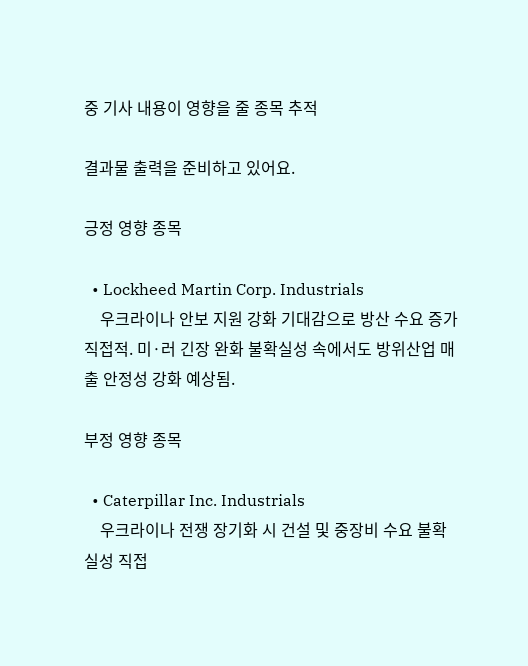중 기사 내용이 영향을 줄 종목 추적

결과물 출력을 준비하고 있어요.

긍정 영향 종목

  • Lockheed Martin Corp. Industrials
    우크라이나 안보 지원 강화 기대감으로 방산 수요 증가 직접적. 미·러 긴장 완화 불확실성 속에서도 방위산업 매출 안정성 강화 예상됨.

부정 영향 종목

  • Caterpillar Inc. Industrials
    우크라이나 전쟁 장기화 시 건설 및 중장비 수요 불확실성 직접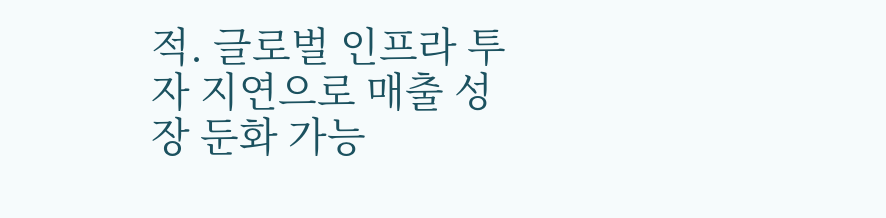적. 글로벌 인프라 투자 지연으로 매출 성장 둔화 가능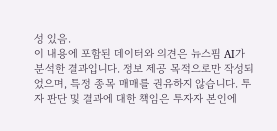성 있음.
이 내용에 포함된 데이터와 의견은 뉴스핌 AI가 분석한 결과입니다. 정보 제공 목적으로만 작성되었으며, 특정 종목 매매를 권유하지 않습니다. 투자 판단 및 결과에 대한 책임은 투자자 본인에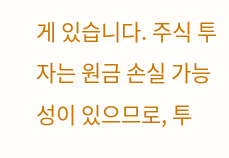게 있습니다. 주식 투자는 원금 손실 가능성이 있으므로, 투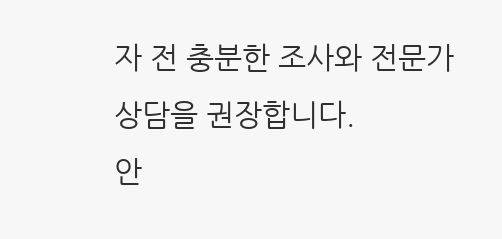자 전 충분한 조사와 전문가 상담을 권장합니다.
안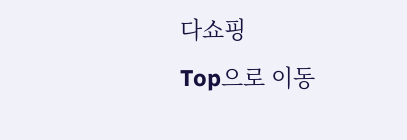다쇼핑
Top으로 이동